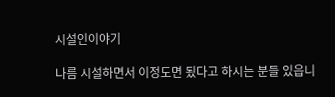시설인이야기

나름 시설하면서 이정도면 됬다고 하시는 분들 있읍니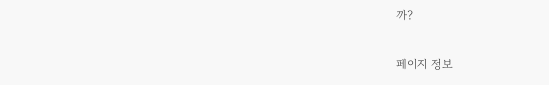까?

페이지 정보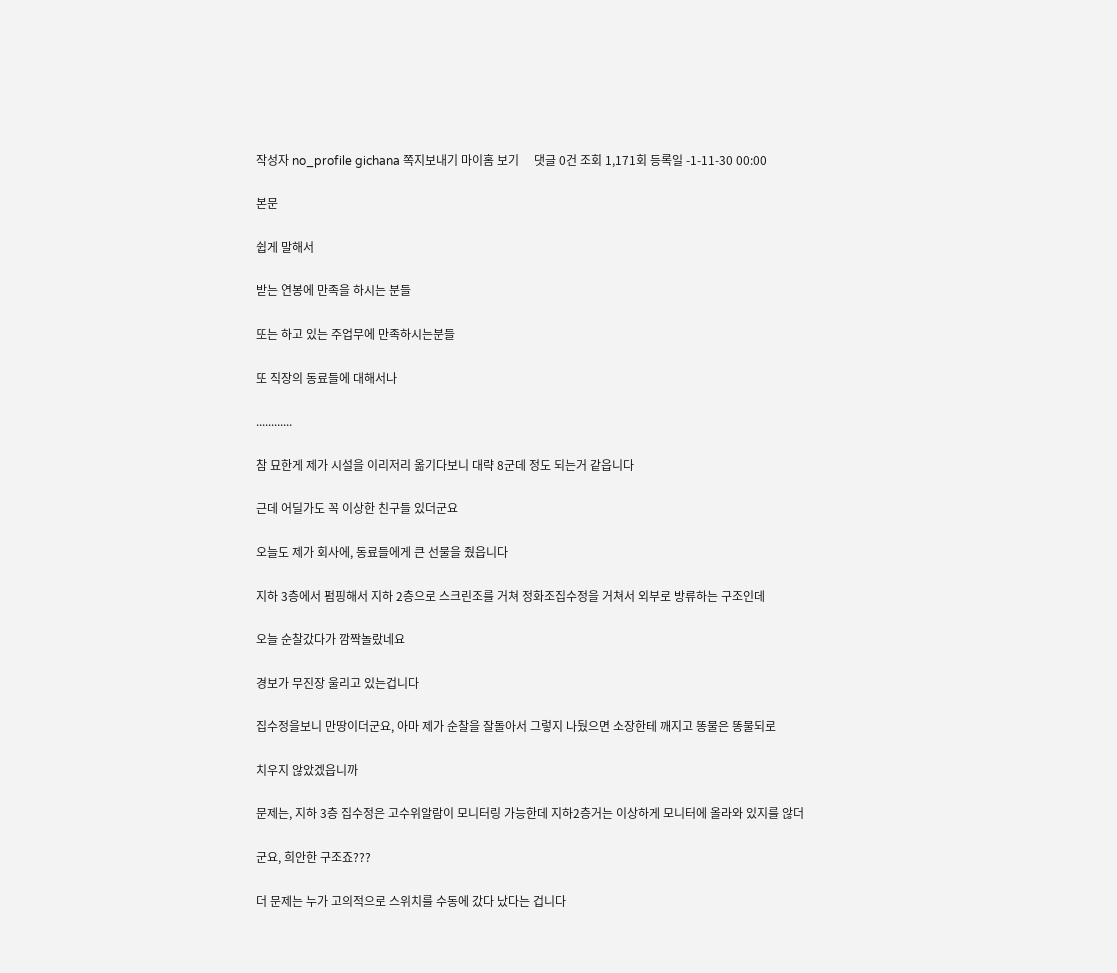작성자 no_profile gichana 쪽지보내기 마이홈 보기     댓글 0건 조회 1,171회 등록일 -1-11-30 00:00

본문

쉽게 말해서

받는 연봉에 만족을 하시는 분들

또는 하고 있는 주업무에 만족하시는분들

또 직장의 동료들에 대해서나

............

참 묘한게 제가 시설을 이리저리 옮기다보니 대략 8군데 정도 되는거 같읍니다

근데 어딜가도 꼭 이상한 친구들 있더군요

오늘도 제가 회사에, 동료들에게 큰 선물을 줬읍니다

지하 3층에서 펌핑해서 지하 2층으로 스크린조를 거쳐 정화조집수정을 거쳐서 외부로 방류하는 구조인데

오늘 순찰갔다가 깜짝놀랐네요

경보가 무진장 울리고 있는겁니다

집수정을보니 만땅이더군요, 아마 제가 순찰을 잘돌아서 그렇지 나뒀으면 소장한테 깨지고 똥물은 똥물되로

치우지 않았겠읍니까

문제는, 지하 3층 집수정은 고수위알람이 모니터링 가능한데 지하2층거는 이상하게 모니터에 올라와 있지를 않더

군요, 희안한 구조죠???

더 문제는 누가 고의적으로 스위치를 수동에 갔다 났다는 겁니다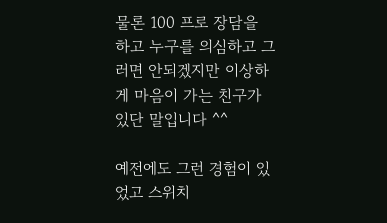물론 100 프로 장담을 하고 누구를 의심하고 그러면 안되겠지만 이상하게 마음이 가는 친구가 있단 말입니다 ^^

예전에도 그런 경험이 있었고 스위치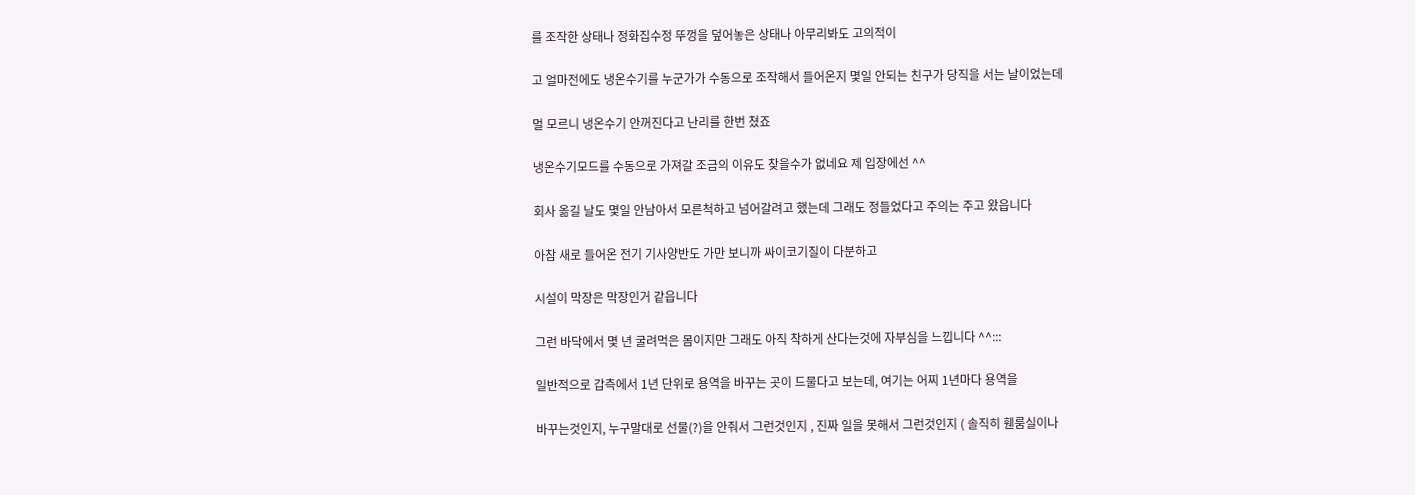를 조작한 상태나 정화집수정 뚜껑을 덮어놓은 상태나 아무리봐도 고의적이

고 얼마전에도 냉온수기를 누군가가 수동으로 조작해서 들어온지 몇일 안되는 친구가 당직을 서는 날이었는데

멀 모르니 냉온수기 안꺼진다고 난리를 한번 쳤죠

냉온수기모드를 수동으로 가져갈 조금의 이유도 찾을수가 없네요 제 입장에선 ^^

회사 옮길 날도 몇일 안남아서 모른척하고 넘어갈려고 했는데 그래도 정들었다고 주의는 주고 왔읍니다

아참 새로 들어온 전기 기사양반도 가만 보니까 싸이코기질이 다분하고

시설이 막장은 막장인거 같읍니다

그런 바닥에서 몇 년 굴려먹은 몸이지만 그래도 아직 착하게 산다는것에 자부심을 느낍니다 ^^:::

일반적으로 갑측에서 1년 단위로 용역을 바꾸는 곳이 드물다고 보는데, 여기는 어찌 1년마다 용역을

바꾸는것인지, 누구말대로 선물(?)을 안줘서 그런것인지 , 진짜 일을 못해서 그런것인지 ( 솔직히 휀룸실이나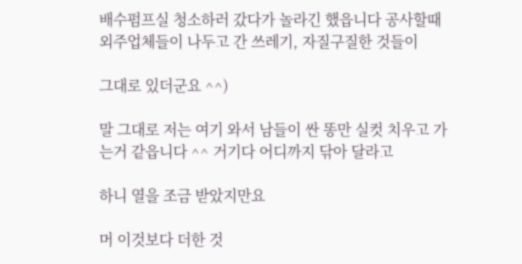배수펌프실 청소하러 갔다가 놀라긴 했읍니다 공사할때 외주업체들이 나두고 간 쓰레기, 자질구질한 것들이

그대로 있더군요 ^^)

말 그대로 저는 여기 와서 남들이 싼 똥만 실컷 치우고 가는거 같읍니다 ^^ 거기다 어디까지 닦아 달라고

하니 열을 조금 받았지만요

머 이것보다 더한 것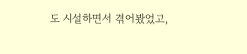도 시설하면서 겪어봤었고,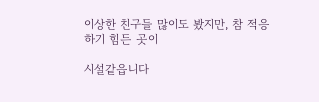이상한 친구들 많이도 봤지만, 참 적응하기 힘든 곳이

시설같읍니다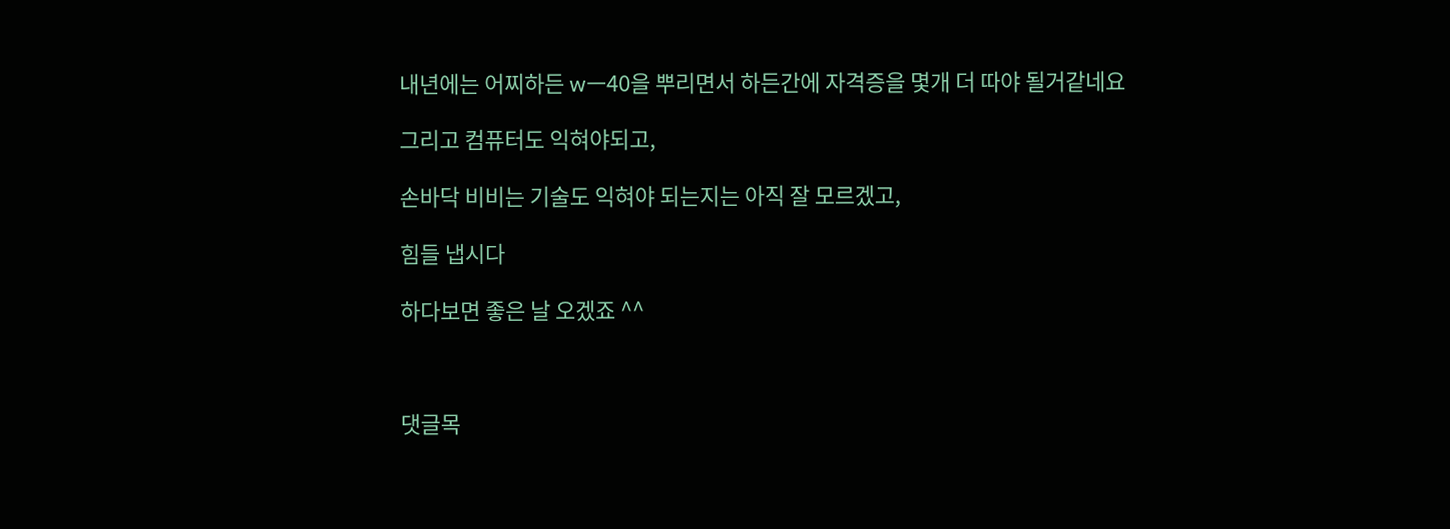내년에는 어찌하든 wㅡ40을 뿌리면서 하든간에 자격증을 몇개 더 따야 될거같네요

그리고 컴퓨터도 익혀야되고,

손바닥 비비는 기술도 익혀야 되는지는 아직 잘 모르겠고,

힘들 냅시다

하다보면 좋은 날 오겠죠 ^^



댓글목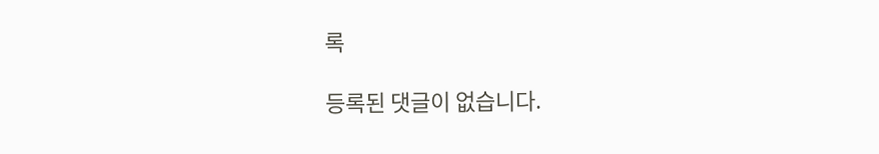록

등록된 댓글이 없습니다.